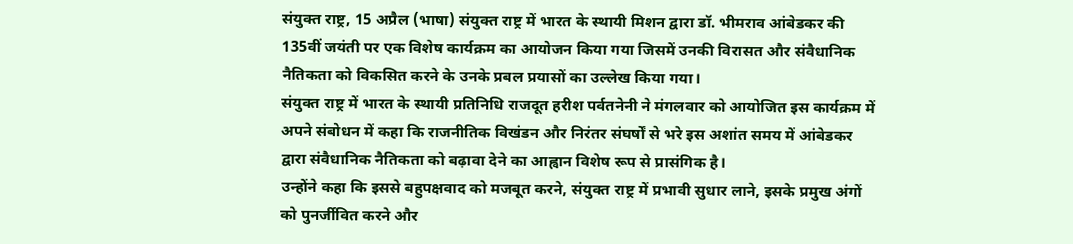संयुक्त राष्ट्र, 15 अप्रैल (भाषा) संयुक्त राष्ट्र में भारत के स्थायी मिशन द्वारा डॉ. भीमराव आंबेडकर की 135वीं जयंती पर एक विशेष कार्यक्रम का आयोजन किया गया जिसमें उनकी विरासत और संवैधानिक नैतिकता को विकसित करने के उनके प्रबल प्रयासों का उल्लेख किया गया।
संयुक्त राष्ट्र में भारत के स्थायी प्रतिनिधि राजदूत हरीश पर्वतनेनी ने मंगलवार को आयोजित इस कार्यक्रम में अपने संबोधन में कहा कि राजनीतिक विखंडन और निरंतर संघर्षों से भरे इस अशांत समय में आंबेडकर द्वारा संवैधानिक नैतिकता को बढ़ावा देने का आह्वान विशेष रूप से प्रासंगिक है।
उन्होंने कहा कि इससे बहुपक्षवाद को मजबूत करने, संयुक्त राष्ट्र में प्रभावी सुधार लाने, इसके प्रमुख अंगों को पुनर्जीवित करने और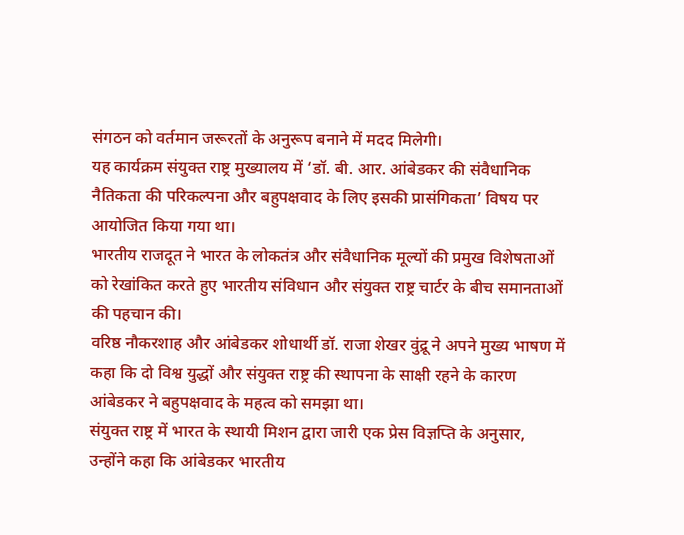संगठन को वर्तमान जरूरतों के अनुरूप बनाने में मदद मिलेगी।
यह कार्यक्रम संयुक्त राष्ट्र मुख्यालय में ‘डॉ. बी. आर. आंबेडकर की संवैधानिक नैतिकता की परिकल्पना और बहुपक्षवाद के लिए इसकी प्रासंगिकता’ विषय पर आयोजित किया गया था।
भारतीय राजदूत ने भारत के लोकतंत्र और संवैधानिक मूल्यों की प्रमुख विशेषताओं को रेखांकित करते हुए भारतीय संविधान और संयुक्त राष्ट्र चार्टर के बीच समानताओं की पहचान की।
वरिष्ठ नौकरशाह और आंबेडकर शोधार्थी डॉ. राजा शेखर वुंद्रू ने अपने मुख्य भाषण में कहा कि दो विश्व युद्धों और संयुक्त राष्ट्र की स्थापना के साक्षी रहने के कारण आंबेडकर ने बहुपक्षवाद के महत्व को समझा था।
संयुक्त राष्ट्र में भारत के स्थायी मिशन द्वारा जारी एक प्रेस विज्ञप्ति के अनुसार, उन्होंने कहा कि आंबेडकर भारतीय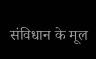संविधान के मूल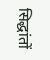सिद्धांतों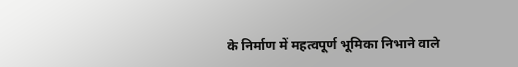के निर्माण में महत्वपूर्ण भूमिका निभाने वाले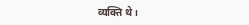व्यक्ति थे।